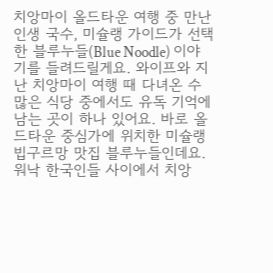치앙마이 올드타운 여행 중 만난 인생 국수, 미슐랭 가이드가 선택한 블루누들(Blue Noodle) 이야기를 들려드릴게요. 와이프와 지난 치앙마이 여행 때 다녀온 수많은 식당 중에서도 유독 기억에 남는 곳이 하나 있어요. 바로 올드타운 중심가에 위치한 미슐랭 빕구르망 맛집 블루누들인데요. 워낙 한국인들 사이에서 치앙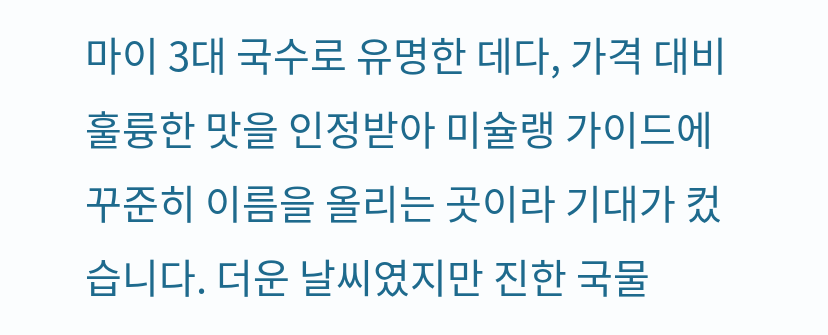마이 3대 국수로 유명한 데다, 가격 대비 훌륭한 맛을 인정받아 미슐랭 가이드에 꾸준히 이름을 올리는 곳이라 기대가 컸습니다. 더운 날씨였지만 진한 국물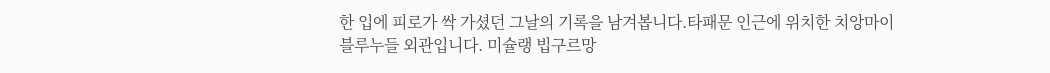한 입에 피로가 싹 가셨던 그날의 기록을 남겨봅니다.타패문 인근에 위치한 치앙마이 블루누들 외관입니다. 미슐랭 빕구르망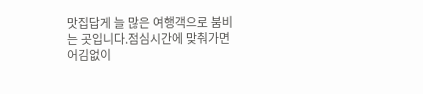맛집답게 늘 많은 여행객으로 붐비는 곳입니다.점심시간에 맞춰가면 어김없이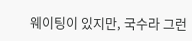웨이팅이 있지만, 국수라 그런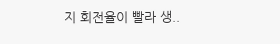지 회전율이 빨라 생..